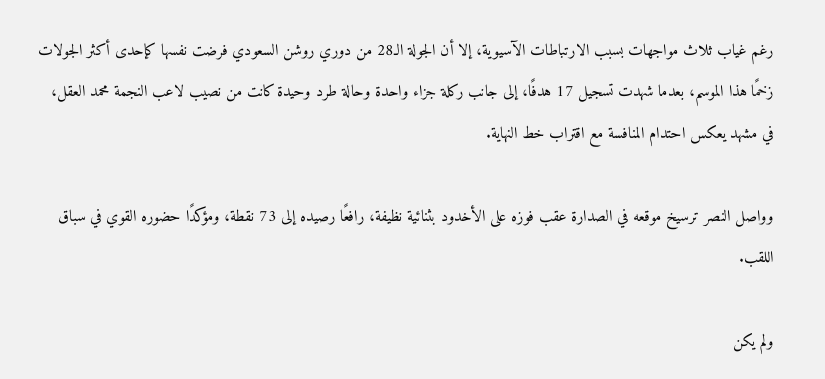رغم غياب ثلاث مواجهات بسبب الارتباطات الآسيوية، إلا أن الجولة الـ28 من دوري روشن السعودي فرضت نفسها كإحدى أكثر الجولات زخمًا هذا الموسم، بعدما شهدت تسجيل 17 هدفًا، إلى جانب ركلة جزاء واحدة وحالة طرد وحيدة كانت من نصيب لاعب النجمة محمد العقل، في مشهد يعكس احتدام المنافسة مع اقتراب خط النهاية.

وواصل النصر ترسيخ موقعه في الصدارة عقب فوزه على الأخدود بثنائية نظيفة، رافعًا رصيده إلى 73 نقطة، ومؤكدًا حضوره القوي في سباق اللقب.

ولم يكن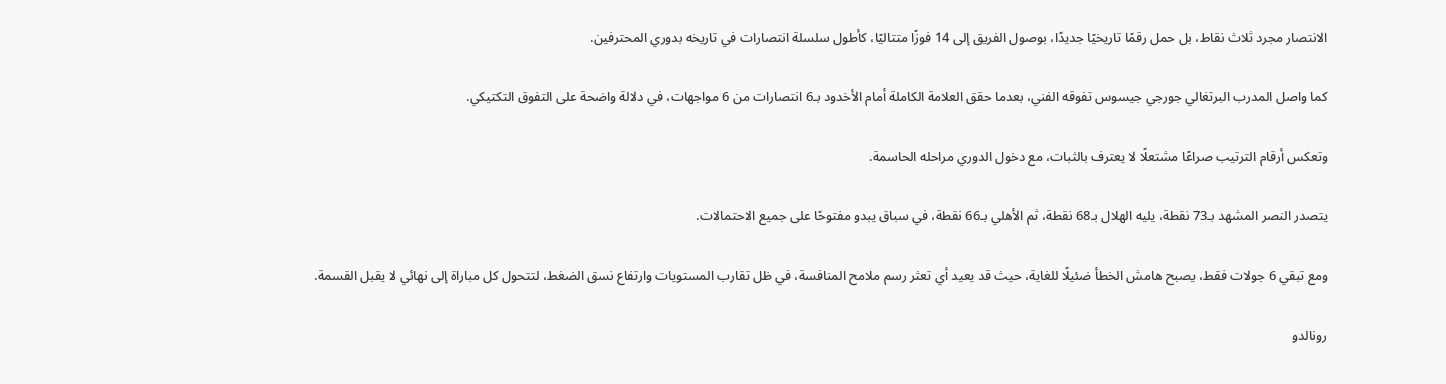الانتصار مجرد ثلاث نقاط، بل حمل رقمًا تاريخيًا جديدًا، بوصول الفريق إلى 14 فوزًا متتاليًا، كأطول سلسلة انتصارات في تاريخه بدوري المحترفين.

كما واصل المدرب البرتغالي جورجي جيسوس تفوقه الفني، بعدما حقق العلامة الكاملة أمام الأخدود بـ6 انتصارات من 6 مواجهات، في دلالة واضحة على التفوق التكتيكي.

وتعكس أرقام الترتيب صراعًا مشتعلًا لا يعترف بالثبات، مع دخول الدوري مراحله الحاسمة.

يتصدر النصر المشهد بـ73 نقطة، يليه الهلال بـ68 نقطة، ثم الأهلي بـ66 نقطة، في سباق يبدو مفتوحًا على جميع الاحتمالات.

ومع تبقي 6 جولات فقط، يصبح هامش الخطأ ضئيلًا للغاية، حيث قد يعيد أي تعثر رسم ملامح المنافسة، في ظل تقارب المستويات وارتفاع نسق الضغط، لتتحول كل مباراة إلى نهائي لا يقبل القسمة.

رونالدو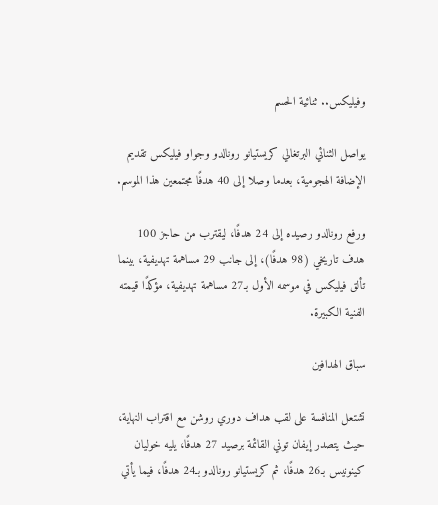وفيليكس.. ثنائية الحسم

يواصل الثنائي البرتغالي كريستيانو رونالدو وجواو فيليكس تقديم الإضافة الهجومية، بعدما وصلا إلى 40 هدفًا مجتمعين هذا الموسم.

ورفع رونالدو رصيده إلى 24 هدفًا، ليقترب من حاجز 100 هدف تاريخي (98 هدفًا)، إلى جانب 29 مساهمة تهديفية، بينما تألق فيليكس في موسمه الأول بـ27 مساهمة تهديفية، مؤكدًا قيمته الفنية الكبيرة.

سباق الهدافين

تشتعل المنافسة على لقب هداف دوري روشن مع اقتراب النهاية، حيث يتصدر إيفان توني القائمة برصيد 27 هدفًا، يليه خوليان كينونيس بـ26 هدفًا، ثم كريستيانو رونالدو بـ24 هدفًا، فيما يأتي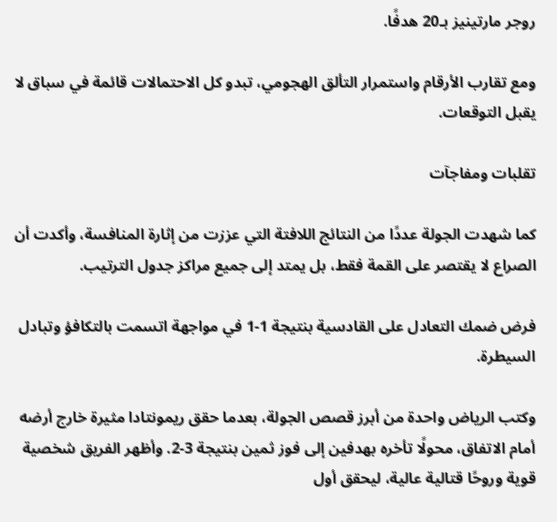روجر مارتينيز بـ20 هدفًا.

ومع تقارب الأرقام واستمرار التألق الهجومي، تبدو كل الاحتمالات قائمة في سباق لا يقبل التوقعات.

تقلبات ومفاجآت

كما شهدت الجولة عددًا من النتائج اللافتة التي عززت من إثارة المنافسة، وأكدت أن الصراع لا يقتصر على القمة فقط، بل يمتد إلى جميع مراكز جدول الترتيب.

فرض ضمك التعادل على القادسية بنتيجة 1-1 في مواجهة اتسمت بالتكافؤ وتبادل السيطرة.

وكتب الرياض واحدة من أبرز قصص الجولة، بعدما حقق ريمونتادا مثيرة خارج أرضه أمام الاتفاق، محولًا تأخره بهدفين إلى فوز ثمين بنتيجة 3-2. وأظهر الفريق شخصية قوية وروحًا قتالية عالية، ليحقق أول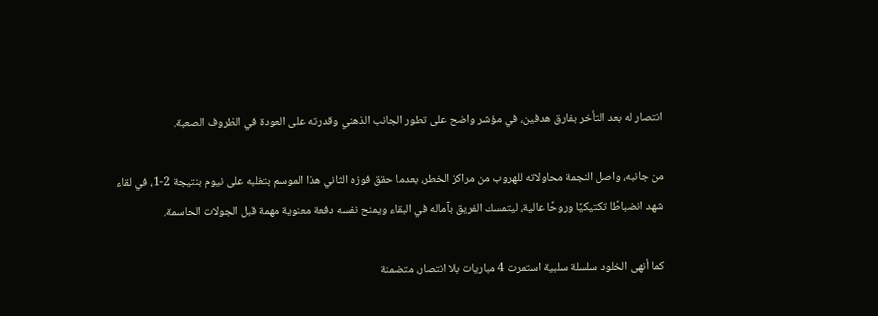انتصار له بعد التأخر بفارق هدفين، في مؤشر واضح على تطور الجانب الذهني وقدرته على العودة في الظروف الصعبة.

من جانبه، واصل النجمة محاولاته للهروب من مراكز الخطر، بعدما حقق فوزه الثاني هذا الموسم بتغلبه على نيوم بنتيجة 2-1، في لقاء شهد انضباطًا تكتيكيًا وروحًا عالية، ليتمسك الفريق بآماله في البقاء ويمنح نفسه دفعة معنوية مهمة قبل الجولات الحاسمة.

كما أنهى الخلود سلسلة سلبية استمرت 4 مباريات بلا انتصار، متضمنة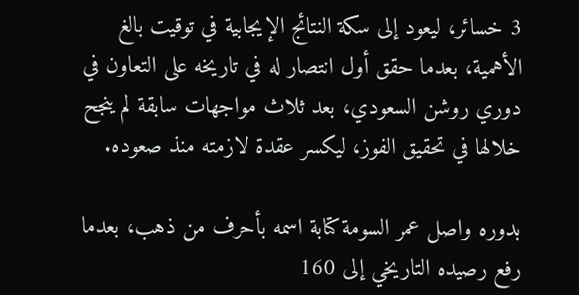3 خسائر، ليعود إلى سكة النتائج الإيجابية في توقيت بالغ الأهمية، بعدما حقق أول انتصار له في تاريخه على التعاون في دوري روشن السعودي، بعد ثلاث مواجهات سابقة لم ينجح خلالها في تحقيق الفوز، ليكسر عقدة لازمته منذ صعوده.

بدوره واصل عمر السومة كتابة اسمه بأحرف من ذهب، بعدما رفع رصيده التاريخي إلى 160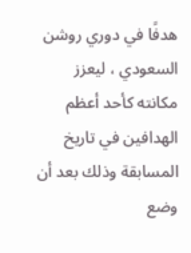هدفًا في دوري روشن السعودي ، ليعزز مكانته كأحد أعظم الهدافين في تاريخ المسابقة وذلك بعد أن وضع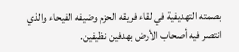بصمته التهديفية في لقاء فريقه الحزم وضيفه الفيحاء والذي انتصر فيه أصحاب الأرض بهدفين نظيفين.